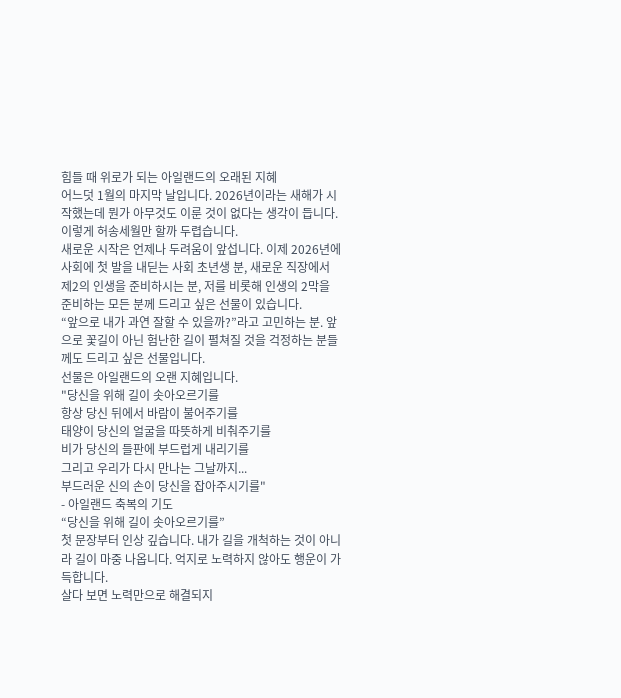힘들 때 위로가 되는 아일랜드의 오래된 지혜
어느덧 1월의 마지막 날입니다. 2026년이라는 새해가 시작했는데 뭔가 아무것도 이룬 것이 없다는 생각이 듭니다. 이렇게 허송세월만 할까 두렵습니다.
새로운 시작은 언제나 두려움이 앞섭니다. 이제 2026년에 사회에 첫 발을 내딛는 사회 초년생 분, 새로운 직장에서 제2의 인생을 준비하시는 분, 저를 비롯해 인생의 2막을 준비하는 모든 분께 드리고 싶은 선물이 있습니다.
“앞으로 내가 과연 잘할 수 있을까?”라고 고민하는 분. 앞으로 꽃길이 아닌 험난한 길이 펼쳐질 것을 걱정하는 분들께도 드리고 싶은 선물입니다.
선물은 아일랜드의 오랜 지혜입니다.
"당신을 위해 길이 솟아오르기를
항상 당신 뒤에서 바람이 불어주기를
태양이 당신의 얼굴을 따뜻하게 비춰주기를
비가 당신의 들판에 부드럽게 내리기를
그리고 우리가 다시 만나는 그날까지...
부드러운 신의 손이 당신을 잡아주시기를"
- 아일랜드 축복의 기도
“당신을 위해 길이 솟아오르기를”
첫 문장부터 인상 깊습니다. 내가 길을 개척하는 것이 아니라 길이 마중 나옵니다. 억지로 노력하지 않아도 행운이 가득합니다.
살다 보면 노력만으로 해결되지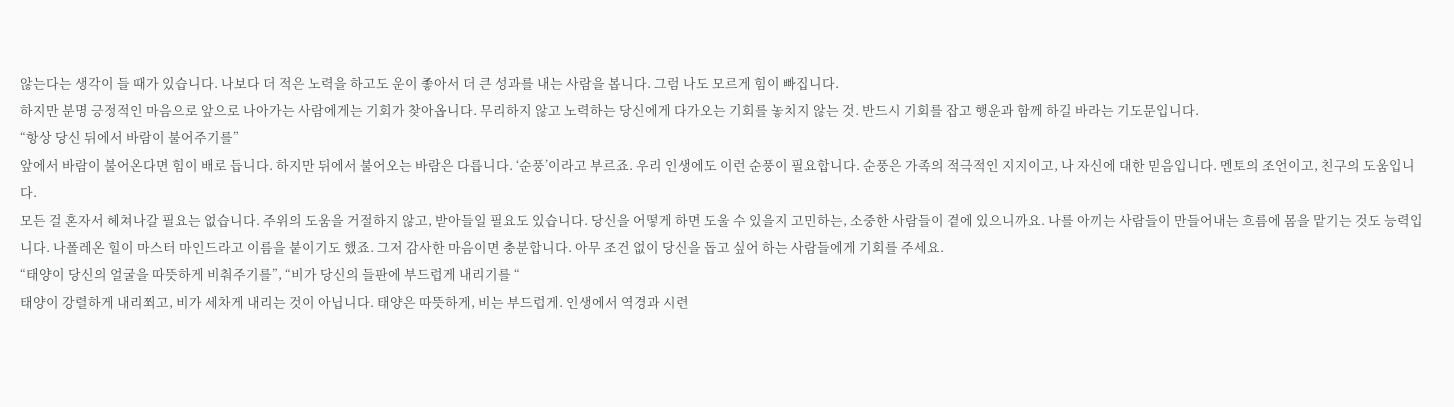않는다는 생각이 들 때가 있습니다. 나보다 더 적은 노력을 하고도 운이 좋아서 더 큰 성과를 내는 사람을 봅니다. 그럼 나도 모르게 힘이 빠집니다.
하지만 분명 긍정적인 마음으로 앞으로 나아가는 사람에게는 기회가 찾아옵니다. 무리하지 않고 노력하는 당신에게 다가오는 기회를 놓치지 않는 것. 반드시 기회를 잡고 행운과 함께 하길 바라는 기도문입니다.
“항상 당신 뒤에서 바람이 불어주기를”
앞에서 바람이 불어온다면 힘이 배로 듭니다. 하지만 뒤에서 불어오는 바람은 다릅니다. ‘순풍’이라고 부르죠. 우리 인생에도 이런 순풍이 필요합니다. 순풍은 가족의 적극적인 지지이고, 나 자신에 대한 믿음입니다. 멘토의 조언이고, 친구의 도움입니다.
모든 걸 혼자서 헤쳐나갈 필요는 없습니다. 주위의 도움을 거절하지 않고, 받아들일 필요도 있습니다. 당신을 어떻게 하면 도울 수 있을지 고민하는, 소중한 사람들이 곁에 있으니까요. 나를 아끼는 사람들이 만들어내는 흐름에 몸을 맡기는 것도 능력입니다. 나폴레온 힐이 마스터 마인드라고 이름을 붙이기도 했죠. 그저 감사한 마음이면 충분합니다. 아무 조건 없이 당신을 돕고 싶어 하는 사람들에게 기회를 주세요.
“태양이 당신의 얼굴을 따뜻하게 비춰주기를”, “비가 당신의 들판에 부드럽게 내리기를 “
태양이 강렬하게 내리쬐고, 비가 세차게 내리는 것이 아닙니다. 태양은 따뜻하게, 비는 부드럽게. 인생에서 역경과 시련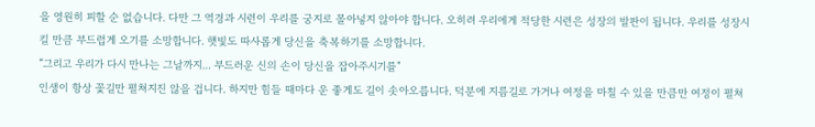을 영원히 피할 순 없습니다. 다만 그 역경과 시련이 우리를 궁지로 몰아넣지 않아야 합니다. 오히려 우리에게 적당한 시련은 성장의 발판이 됩니다. 우리를 성장시킬 만큼 부드럽게 오기를 소망합니다. 햇빛도 따사롭게 당신을 축복하기를 소망합니다.
“그리고 우리가 다시 만나는 그날까지... 부드러운 신의 손이 당신을 잡아주시기를"
인생이 항상 꽃길만 펼쳐지진 않을 겁니다. 하지만 힘들 때마다 운 좋게도 길이 솟아오릅니다. 덕분에 지름길로 가거나 여정을 마칠 수 있을 만큼만 여정이 펼쳐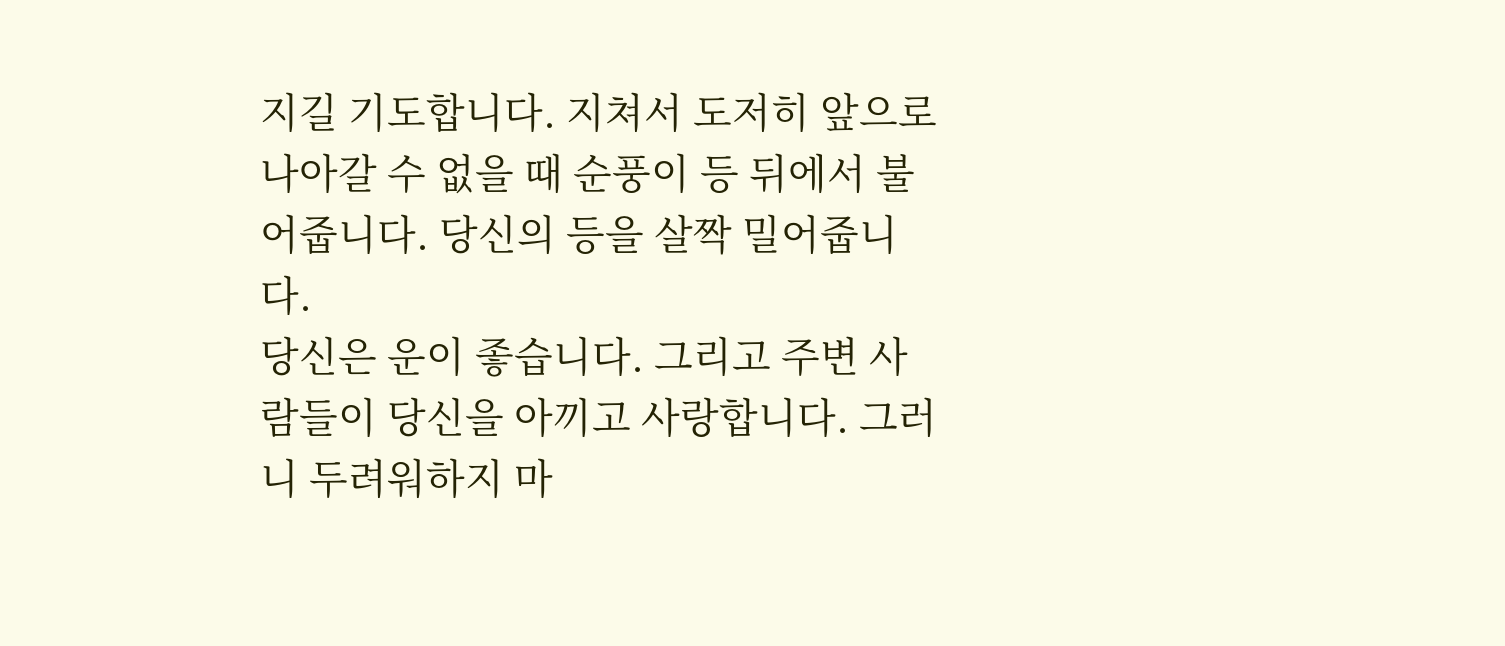지길 기도합니다. 지쳐서 도저히 앞으로 나아갈 수 없을 때 순풍이 등 뒤에서 불어줍니다. 당신의 등을 살짝 밀어줍니다.
당신은 운이 좋습니다. 그리고 주변 사람들이 당신을 아끼고 사랑합니다. 그러니 두려워하지 마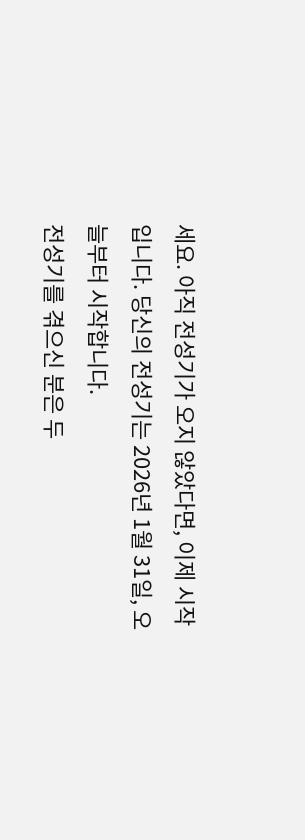세요. 아직 전성기가 오지 않았다면, 이제 시작입니다. 당신의 전성기는 2026년 1월 31일, 오늘부터 시작합니다.
전성기를 겪으신 분은 두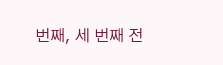번째, 세 번째 전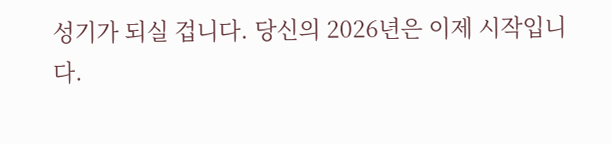성기가 되실 겁니다. 당신의 2026년은 이제 시작입니다.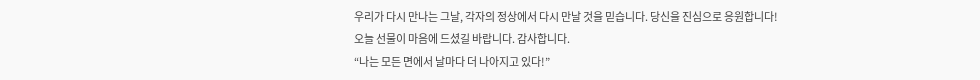우리가 다시 만나는 그날, 각자의 정상에서 다시 만날 것을 믿습니다. 당신을 진심으로 응원합니다!
오늘 선물이 마음에 드셨길 바랍니다. 감사합니다.
“나는 모든 면에서 날마다 더 나아지고 있다!”